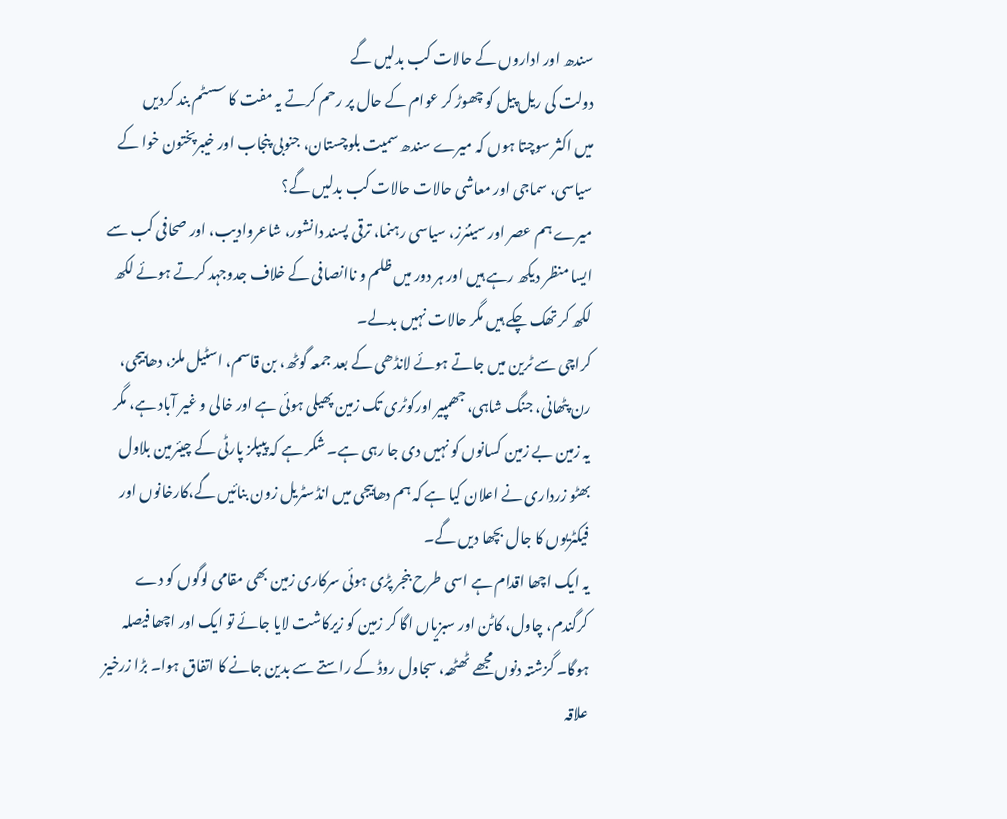سندھ اور اداروں کے حالات کب بدلیں گے
دولت کی ریل پیل کو چھوڑ کر عوام کے حال پر رحم کرتے یہ مفت کا سسٹم بند کردیں
میں اکثر سوچتا ہوں کہ میرے سندھ سمیت بلوچستان، جنوبی پنجاب اور خیبرپختون خوا کے سیاسی، سماجی اور معاشی حالات حالات کب بدلیں گے؟
میرے ہم عصر اور سینئرز، سیاسی رہنما، ترقی پسند دانشور، شاعروادیب، اور صحافی کب سے ایسا منظر دیکھ رہے ہیں اور ہر دور میں ظلم و ناانصافی کے خلاف جدوجہد کرتے ہوئے لکھ لکھ کر تھک چکے ہیں مگر حالات نہیں بدلے۔
کراچی سے ٹرین میں جاتے ہوئے لانڈھی کے بعد جمعہ گوٹھ، بن قاسم، اسٹیل ملز، دھابیجی، رن پٹھانی، جنگ شاہی، جھمپیر اورکوٹری تک زمین پھیلی ہوئی ہے اور خالی و غیر آباد ہے، مگر یہ زمین بے زمین کسانوں کو نہیں دی جا رہی ہے۔ شکر ہے کہ پیپلز پارٹی کے چیئرمین بلاول بھٹو زرداری نے اعلان کیا ہے کہ ہم دھابیجی میں انڈسٹریل زون بنائیں گے،کارخانوں اور فیکٹریوں کا جال بچھا دیں گے۔
یہ ایک اچھا اقدام ہے اسی طرح بنجر پڑی ہوئی سرکاری زمین بھی مقامی لوگوں کو دے کرگندم، چاول، کاٹن اور سبزیاں اگا کر زمین کو زیرکاشت لایا جائے تو ایک اور اچھا فیصلہ ہوگا۔ گزشتہ دنوں مجھے ٹھٹھہ، سجاول روڈ کے راستے سے بدین جانے کا اتفاق ہوا۔ بڑا زرخیز علاقہ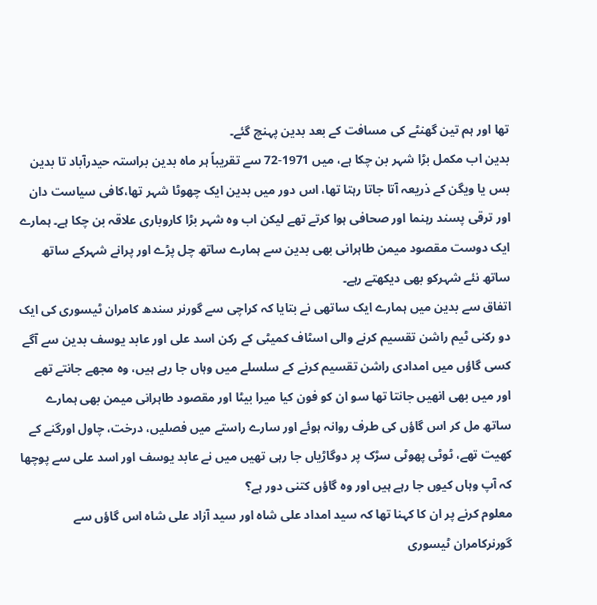تھا اور ہم تین گھنٹے کی مسافت کے بعد بدین پہنچ گئے۔
بدین اب مکمل بڑا شہر بن چکا ہے، میں 1971-72 سے تقریباً ہر ماہ بدین براستہ حیدرآباد تا بدین بس یا ویگن کے ذریعہ آتا جاتا رہتا تھا، اس دور میں بدین ایک چھوٹا شہر تھا،کافی سیاست دان اور ترقی پسند رہنما اور صحافی ہوا کرتے تھے لیکن اب وہ شہر بڑا کاروباری علاقہ بن چکا ہے۔ ہمارے ایک دوست مقصود میمن طاہرانی بھی بدین سے ہمارے ساتھ چل پڑے اور پرانے شہرکے ساتھ ساتھ نئے شہرکو بھی دیکھتے رہے۔
اتفاق سے بدین میں ہمارے ایک ساتھی نے بتایا کہ کراچی سے گورنر سندھ کامران ٹیسوری کی ایک دو رکنی ٹیم راشن تقسیم کرنے والی اسٹاف کمیٹی کے رکن اسد علی اور عابد یوسف بدین سے آگے کسی گاؤں میں امدادی راشن تقسیم کرنے کے سلسلے میں وہاں جا رہے ہیں، وہ مجھے جانتے تھے اور میں بھی انھیں جانتا تھا سو ان کو فون کیا میرا بیٹا اور مقصود طاہرانی میمن بھی ہمارے ساتھ مل کر اس گاؤں کی طرف روانہ ہوئے اور سارے راستے میں فصلیں، درخت، چاول اورگنے کے کھیت تھے، ٹوٹی پھوٹی سڑک پر دوگاڑیاں جا رہی تھیں میں نے عابد یوسف اور اسد علی سے پوچھا کہ آپ وہاں کیوں جا رہے ہیں اور وہ گاؤں کتنی دور ہے؟
معلوم کرنے پر ان کا کہنا تھا کہ سید امداد علی شاہ اور سید آزاد علی شاہ اس گاؤں سے گورنرکامران ٹیسوری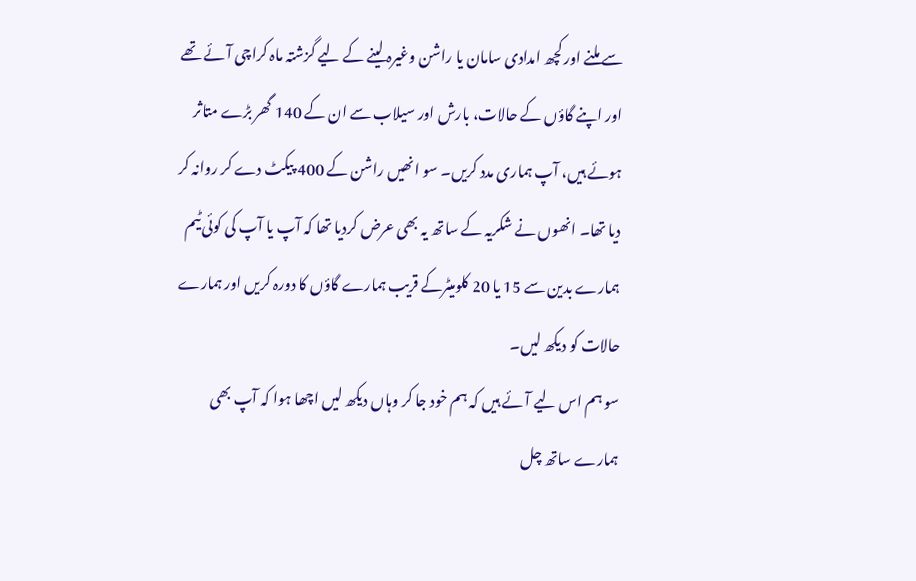سے ملنے اور کچھ امدادی سامان یا راشن وغیرہ لینے کے لیے گزشتہ ماہ کراچی آئے تھے اور اپنے گاؤں کے حالات، بارش اور سیلاب سے ان کے 140 گھر بڑے متاثر ہوئے ہیں، آپ ہماری مدد کریں۔ سو انھیں راشن کے 400 پیکٹ دے کر روانہ کر دیا تھا۔ انھوں نے شکریہ کے ساتھ یہ بھی عرض کردیا تھا کہ آپ یا آپ کی کوئی ٹیم ہمارے بدین سے 15 یا 20 کلومیٹرکے قریب ہمارے گاؤں کا دورہ کریں اور ہمارے حالات کو دیکھ لیں۔
سو ہم اس لیے آئے ہیں کہ ہم خود جا کر وہاں دیکھ لیں اچھا ہوا کہ آپ بھی ہمارے ساتھ چل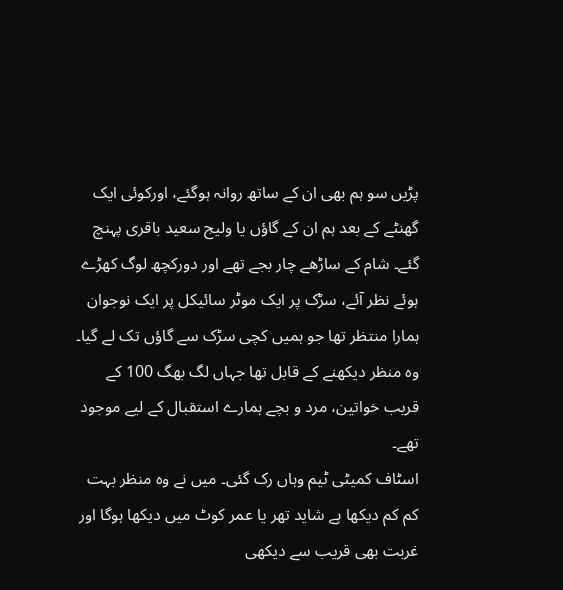پڑیں سو ہم بھی ان کے ساتھ روانہ ہوگئے، اورکوئی ایک گھنٹے کے بعد ہم ان کے گاؤں یا ولیج سعید باقری پہنچ گئے۔ شام کے ساڑھے چار بجے تھے اور دورکچھ لوگ کھڑے ہوئے نظر آئے، سڑک پر ایک موٹر سائیکل پر ایک نوجوان ہمارا منتظر تھا جو ہمیں کچی سڑک سے گاؤں تک لے گیا۔ وہ منظر دیکھنے کے قابل تھا جہاں لگ بھگ 100 کے قریب خواتین، مرد و بچے ہمارے استقبال کے لیے موجود تھے۔
اسٹاف کمیٹی ٹیم وہاں رک گئی۔ میں نے وہ منظر بہت کم کم دیکھا ہے شاید تھر یا عمر کوٹ میں دیکھا ہوگا اور غربت بھی قریب سے دیکھی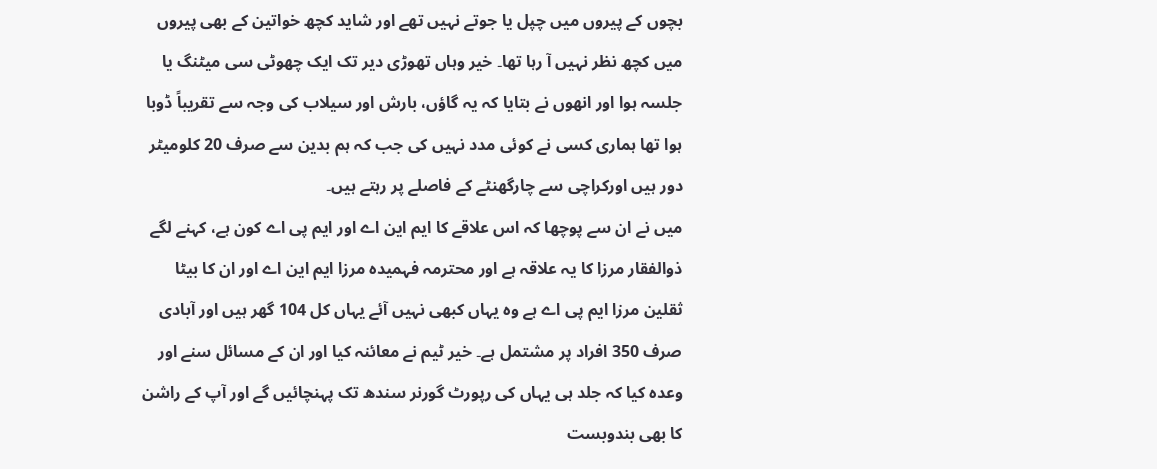بچوں کے پیروں میں چپل یا جوتے نہیں تھے اور شاید کچھ خواتین کے بھی پیروں میں کچھ نظر نہیں آ رہا تھا۔ خیر وہاں تھوڑی دیر تک ایک چھوٹی سی میٹنگ یا جلسہ ہوا اور انھوں نے بتایا کہ یہ گاؤں، بارش اور سیلاب کی وجہ سے تقریباً ڈوبا ہوا تھا ہماری کسی نے کوئی مدد نہیں کی جب کہ ہم بدین سے صرف 20 کلومیٹر دور ہیں اورکراچی سے چارگھنٹے کے فاصلے پر رہتے ہیں۔
میں نے ان سے پوچھا کہ اس علاقے کا ایم این اے اور ایم پی اے کون ہے، کہنے لگے ذوالفقار مرزا کا یہ علاقہ ہے اور محترمہ فہمیدہ مرزا ایم این اے اور ان کا بیٹا ثقلین مرزا ایم پی اے ہے وہ یہاں کبھی نہیں آئے یہاں کل 104 گھر ہیں اور آبادی صرف 350 افراد پر مشتمل ہے۔ خیر ٹیم نے معائنہ کیا اور ان کے مسائل سنے اور وعدہ کیا کہ جلد ہی یہاں کی رپورٹ گورنر سندھ تک پہنچائیں گے اور آپ کے راشن کا بھی بندوبست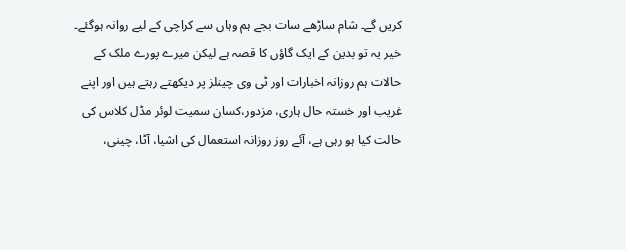کریں گے۔ شام ساڑھے سات بجے ہم وہاں سے کراچی کے لیے روانہ ہوگئے۔
خیر یہ تو بدین کے ایک گاؤں کا قصہ ہے لیکن میرے پورے ملک کے حالات ہم روزانہ اخبارات اور ٹی وی چینلز پر دیکھتے رہتے ہیں اور اپنے غریب اور خستہ حال ہاری، مزدور،کسان سمیت لوئر مڈل کلاس کی حالت کیا ہو رہی ہے، آئے روز روزانہ استعمال کی اشیا، آٹا، چینی،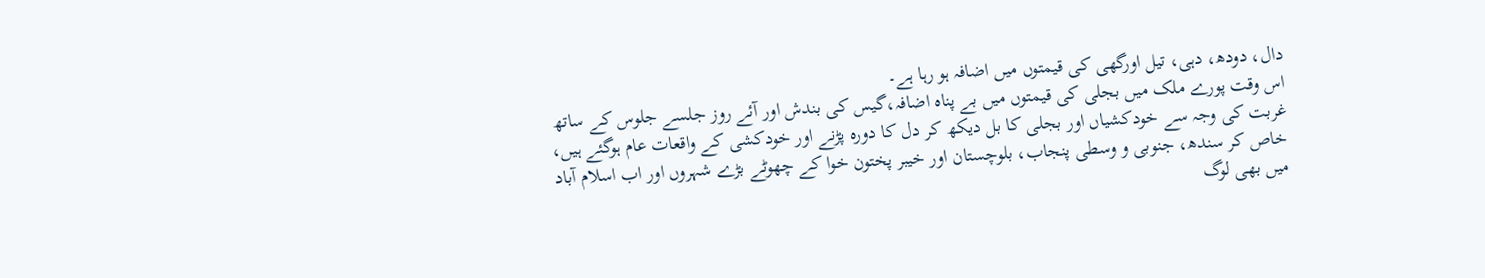دال، دودھ، دہی، تیل اورگھی کی قیمتوں میں اضافہ ہو رہا ہے۔
اس وقت پورے ملک میں بجلی کی قیمتوں میں بے پناہ اضافہ،گیس کی بندش اور آئے روز جلسے جلوس کے ساتھ غربت کی وجہ سے خودکشیاں اور بجلی کا بل دیکھ کر دل کا دورہ پڑنے اور خودکشی کے واقعات عام ہوگئے ہیں، خاص کر سندھ، جنوبی و وسطی پنجاب، بلوچستان اور خیبر پختون خوا کے چھوٹے بڑے شہروں اور اب اسلام آباد میں بھی لوگ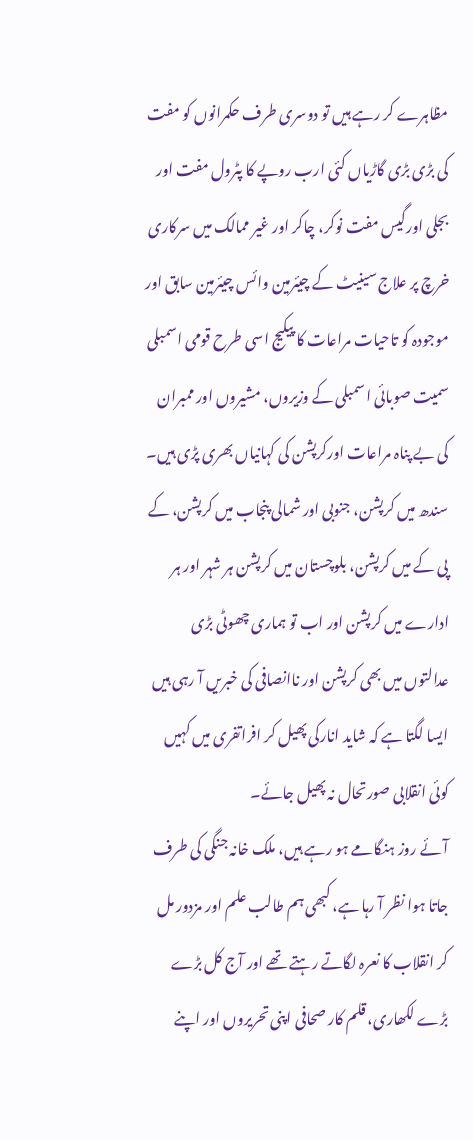مظاہرے کر رہے ہیں تو دوسری طرف حکمرانوں کو مفت کی بڑی بڑی گاڑیاں کئی ارب روپے کا پٹرول مفت اور بجلی اورگیس مفت نوکر، چاکر اور غیر ممالک میں سرکاری خرچ پر علاج سینیٹ کے چیئرمین وائس چیئرمین سابق اور موجودہ کو تاحیات مراعات کا پیکیج اسی طرح قومی اسمبلی سمیت صوبائی اسمبلی کے وزیروں، مشیروں اور ممبران کی بے پناہ مراعات اورکرپشن کی کہانیاں بھری پڑی ہیں۔
سندھ میں کرپشن، جنوبی اور شمالی پنجاب میں کرپشن، کے پی کے میں کرپشن، بلوچستان میں کرپشن ہر شہر اور ہر ادارے میں کرپشن اور اب تو ہماری چھوٹی بڑی عدالتوں میں بھی کرپشن اور ناانصافی کی خبریں آ رہی ہیں ایسا لگتا ہے کہ شاید انارکی پھیل کر افراتفری میں کہیں کوئی انقلابی صورتحال نہ پھیل جائے۔
آئے روز ہنگامے ہو رہے ہیں، ملک خانہ جنگی کی طرف جاتا ہوا نظر آ رہا ہے، کبھی ہم طالب علم اور مزدور مل کر انقلاب کا نعرہ لگاتے رہتے تھے اور آج کل بڑے بڑے لکھاری، قلم کار صحافی اپنی تحریروں اور اپنے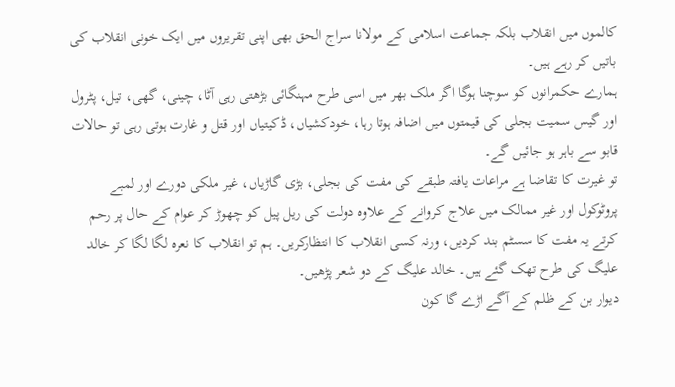کالموں میں انقلاب بلکہ جماعت اسلامی کے مولانا سراج الحق بھی اپنی تقریروں میں ایک خونی انقلاب کی باتیں کر رہے ہیں۔
ہمارے حکمرانوں کو سوچنا ہوگا اگر ملک بھر میں اسی طرح مہنگائی بڑھتی رہی آٹا، چینی، گھی، تیل، پٹرول اور گیس سمیت بجلی کی قیمتوں میں اضافہ ہوتا رہا، خودکشیاں، ڈکیتیاں اور قتل و غارت ہوتی رہی تو حالات قابو سے باہر ہو جائیں گے۔
تو غیرت کا تقاضا ہے مراعات یافتہ طبقے کی مفت کی بجلی، بڑی گاڑیاں، غیر ملکی دورے اور لمبے پروٹوکول اور غیر ممالک میں علاج کروانے کے علاوہ دولت کی ریل پیل کو چھوڑ کر عوام کے حال پر رحم کرتے یہ مفت کا سسٹم بند کردیں، ورنہ کسی انقلاب کا انتظارکریں۔ ہم تو انقلاب کا نعرہ لگا لگا کر خالد علیگ کی طرح تھک گئے ہیں۔ خالد علیگ کے دو شعر پڑھیں۔
دیوار بن کے ظلم کے آگے اڑے گا کون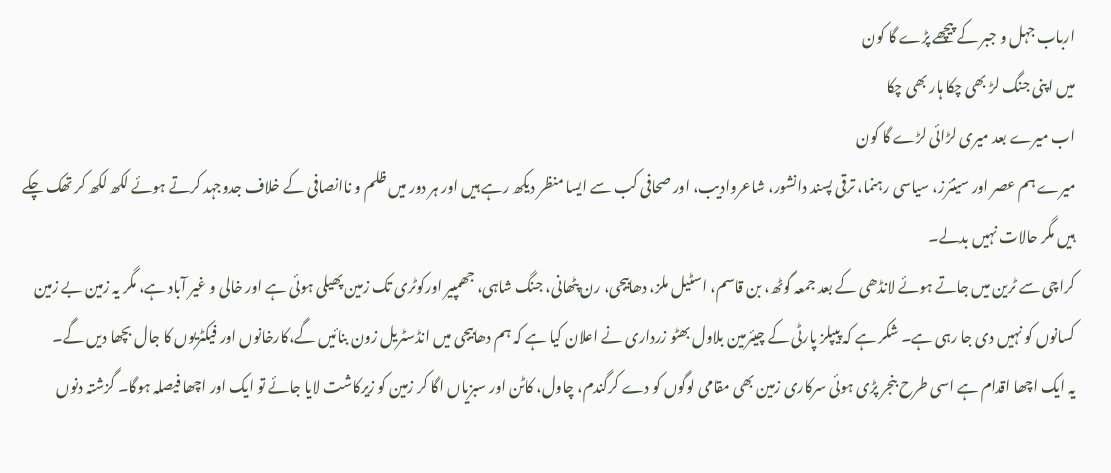ارباب جہل و جبر کے پیچھے پڑے گا کون
میں اپنی جنگ لڑ بھی چکا ہار بھی چکا
اب میرے بعد میری لڑائی لڑے گا کون
میرے ہم عصر اور سینئرز، سیاسی رہنما، ترقی پسند دانشور، شاعروادیب، اور صحافی کب سے ایسا منظر دیکھ رہے ہیں اور ہر دور میں ظلم و ناانصافی کے خلاف جدوجہد کرتے ہوئے لکھ لکھ کر تھک چکے ہیں مگر حالات نہیں بدلے۔
کراچی سے ٹرین میں جاتے ہوئے لانڈھی کے بعد جمعہ گوٹھ، بن قاسم، اسٹیل ملز، دھابیجی، رن پٹھانی، جنگ شاہی، جھمپیر اورکوٹری تک زمین پھیلی ہوئی ہے اور خالی و غیر آباد ہے، مگر یہ زمین بے زمین کسانوں کو نہیں دی جا رہی ہے۔ شکر ہے کہ پیپلز پارٹی کے چیئرمین بلاول بھٹو زرداری نے اعلان کیا ہے کہ ہم دھابیجی میں انڈسٹریل زون بنائیں گے،کارخانوں اور فیکٹریوں کا جال بچھا دیں گے۔
یہ ایک اچھا اقدام ہے اسی طرح بنجر پڑی ہوئی سرکاری زمین بھی مقامی لوگوں کو دے کرگندم، چاول، کاٹن اور سبزیاں اگا کر زمین کو زیرکاشت لایا جائے تو ایک اور اچھا فیصلہ ہوگا۔ گزشتہ دنوں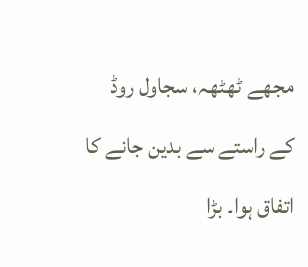مجھے ٹھٹھہ، سجاول روڈ کے راستے سے بدین جانے کا اتفاق ہوا۔ بڑا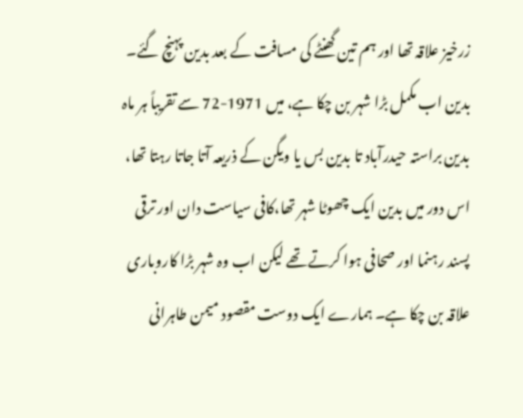زرخیز علاقہ تھا اور ہم تین گھنٹے کی مسافت کے بعد بدین پہنچ گئے۔
بدین اب مکمل بڑا شہر بن چکا ہے، میں 1971-72 سے تقریباً ہر ماہ بدین براستہ حیدرآباد تا بدین بس یا ویگن کے ذریعہ آتا جاتا رہتا تھا، اس دور میں بدین ایک چھوٹا شہر تھا،کافی سیاست دان اور ترقی پسند رہنما اور صحافی ہوا کرتے تھے لیکن اب وہ شہر بڑا کاروباری علاقہ بن چکا ہے۔ ہمارے ایک دوست مقصود میمن طاہرانی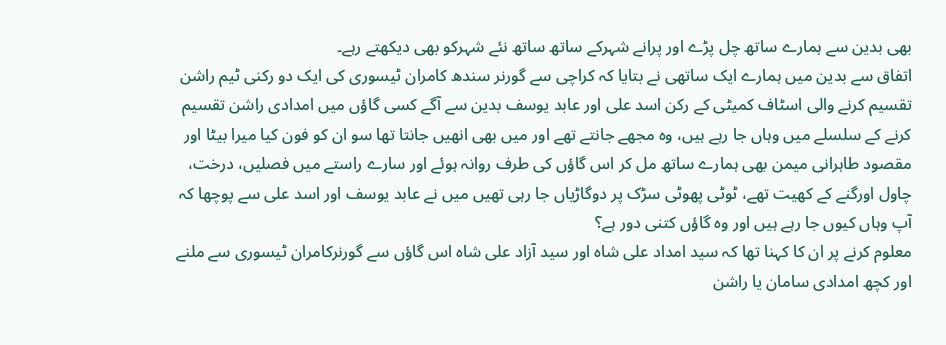بھی بدین سے ہمارے ساتھ چل پڑے اور پرانے شہرکے ساتھ ساتھ نئے شہرکو بھی دیکھتے رہے۔
اتفاق سے بدین میں ہمارے ایک ساتھی نے بتایا کہ کراچی سے گورنر سندھ کامران ٹیسوری کی ایک دو رکنی ٹیم راشن تقسیم کرنے والی اسٹاف کمیٹی کے رکن اسد علی اور عابد یوسف بدین سے آگے کسی گاؤں میں امدادی راشن تقسیم کرنے کے سلسلے میں وہاں جا رہے ہیں، وہ مجھے جانتے تھے اور میں بھی انھیں جانتا تھا سو ان کو فون کیا میرا بیٹا اور مقصود طاہرانی میمن بھی ہمارے ساتھ مل کر اس گاؤں کی طرف روانہ ہوئے اور سارے راستے میں فصلیں، درخت، چاول اورگنے کے کھیت تھے، ٹوٹی پھوٹی سڑک پر دوگاڑیاں جا رہی تھیں میں نے عابد یوسف اور اسد علی سے پوچھا کہ آپ وہاں کیوں جا رہے ہیں اور وہ گاؤں کتنی دور ہے؟
معلوم کرنے پر ان کا کہنا تھا کہ سید امداد علی شاہ اور سید آزاد علی شاہ اس گاؤں سے گورنرکامران ٹیسوری سے ملنے اور کچھ امدادی سامان یا راشن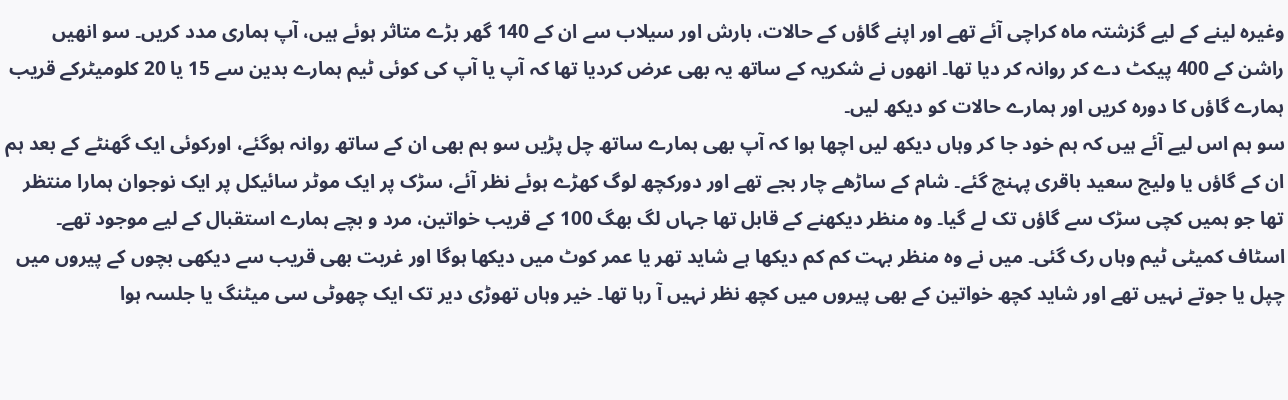وغیرہ لینے کے لیے گزشتہ ماہ کراچی آئے تھے اور اپنے گاؤں کے حالات، بارش اور سیلاب سے ان کے 140 گھر بڑے متاثر ہوئے ہیں، آپ ہماری مدد کریں۔ سو انھیں راشن کے 400 پیکٹ دے کر روانہ کر دیا تھا۔ انھوں نے شکریہ کے ساتھ یہ بھی عرض کردیا تھا کہ آپ یا آپ کی کوئی ٹیم ہمارے بدین سے 15 یا 20 کلومیٹرکے قریب ہمارے گاؤں کا دورہ کریں اور ہمارے حالات کو دیکھ لیں۔
سو ہم اس لیے آئے ہیں کہ ہم خود جا کر وہاں دیکھ لیں اچھا ہوا کہ آپ بھی ہمارے ساتھ چل پڑیں سو ہم بھی ان کے ساتھ روانہ ہوگئے، اورکوئی ایک گھنٹے کے بعد ہم ان کے گاؤں یا ولیج سعید باقری پہنچ گئے۔ شام کے ساڑھے چار بجے تھے اور دورکچھ لوگ کھڑے ہوئے نظر آئے، سڑک پر ایک موٹر سائیکل پر ایک نوجوان ہمارا منتظر تھا جو ہمیں کچی سڑک سے گاؤں تک لے گیا۔ وہ منظر دیکھنے کے قابل تھا جہاں لگ بھگ 100 کے قریب خواتین، مرد و بچے ہمارے استقبال کے لیے موجود تھے۔
اسٹاف کمیٹی ٹیم وہاں رک گئی۔ میں نے وہ منظر بہت کم کم دیکھا ہے شاید تھر یا عمر کوٹ میں دیکھا ہوگا اور غربت بھی قریب سے دیکھی بچوں کے پیروں میں چپل یا جوتے نہیں تھے اور شاید کچھ خواتین کے بھی پیروں میں کچھ نظر نہیں آ رہا تھا۔ خیر وہاں تھوڑی دیر تک ایک چھوٹی سی میٹنگ یا جلسہ ہوا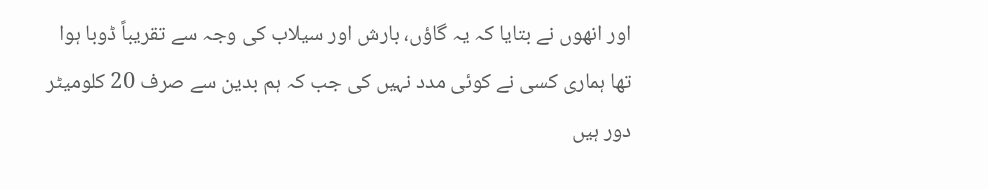اور انھوں نے بتایا کہ یہ گاؤں، بارش اور سیلاب کی وجہ سے تقریباً ڈوبا ہوا تھا ہماری کسی نے کوئی مدد نہیں کی جب کہ ہم بدین سے صرف 20 کلومیٹر دور ہیں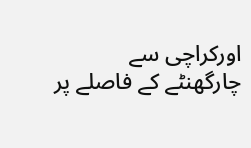اورکراچی سے چارگھنٹے کے فاصلے پر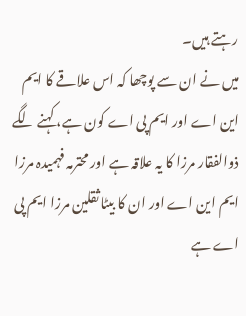رہتے ہیں۔
میں نے ان سے پوچھا کہ اس علاقے کا ایم این اے اور ایم پی اے کون ہے، کہنے لگے ذوالفقار مرزا کا یہ علاقہ ہے اور محترمہ فہمیدہ مرزا ایم این اے اور ان کا بیٹا ثقلین مرزا ایم پی اے ہے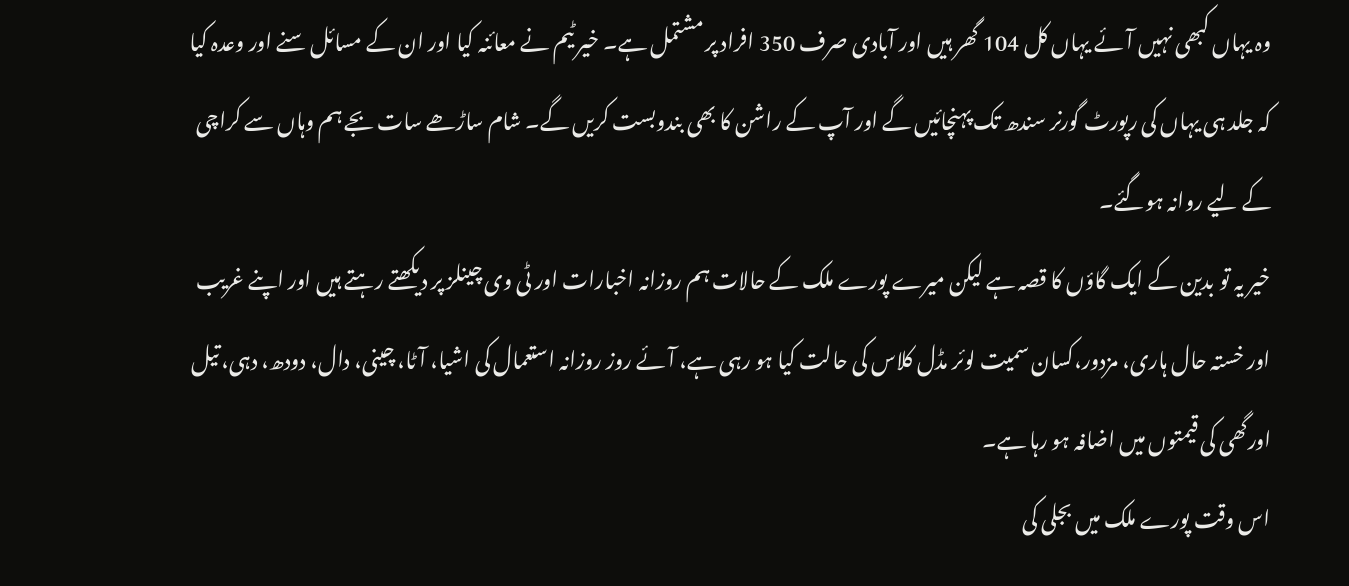وہ یہاں کبھی نہیں آئے یہاں کل 104 گھر ہیں اور آبادی صرف 350 افراد پر مشتمل ہے۔ خیر ٹیم نے معائنہ کیا اور ان کے مسائل سنے اور وعدہ کیا کہ جلد ہی یہاں کی رپورٹ گورنر سندھ تک پہنچائیں گے اور آپ کے راشن کا بھی بندوبست کریں گے۔ شام ساڑھے سات بجے ہم وہاں سے کراچی کے لیے روانہ ہوگئے۔
خیر یہ تو بدین کے ایک گاؤں کا قصہ ہے لیکن میرے پورے ملک کے حالات ہم روزانہ اخبارات اور ٹی وی چینلز پر دیکھتے رہتے ہیں اور اپنے غریب اور خستہ حال ہاری، مزدور،کسان سمیت لوئر مڈل کلاس کی حالت کیا ہو رہی ہے، آئے روز روزانہ استعمال کی اشیا، آٹا، چینی، دال، دودھ، دہی، تیل اورگھی کی قیمتوں میں اضافہ ہو رہا ہے۔
اس وقت پورے ملک میں بجلی کی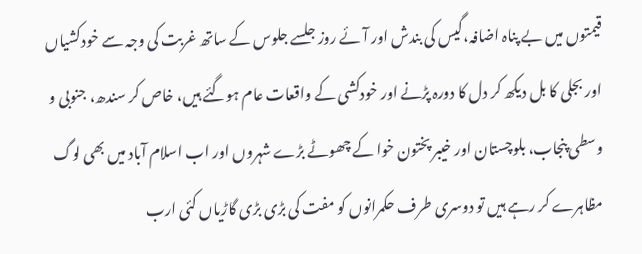قیمتوں میں بے پناہ اضافہ،گیس کی بندش اور آئے روز جلسے جلوس کے ساتھ غربت کی وجہ سے خودکشیاں اور بجلی کا بل دیکھ کر دل کا دورہ پڑنے اور خودکشی کے واقعات عام ہوگئے ہیں، خاص کر سندھ، جنوبی و وسطی پنجاب، بلوچستان اور خیبر پختون خوا کے چھوٹے بڑے شہروں اور اب اسلام آباد میں بھی لوگ مظاہرے کر رہے ہیں تو دوسری طرف حکمرانوں کو مفت کی بڑی بڑی گاڑیاں کئی ارب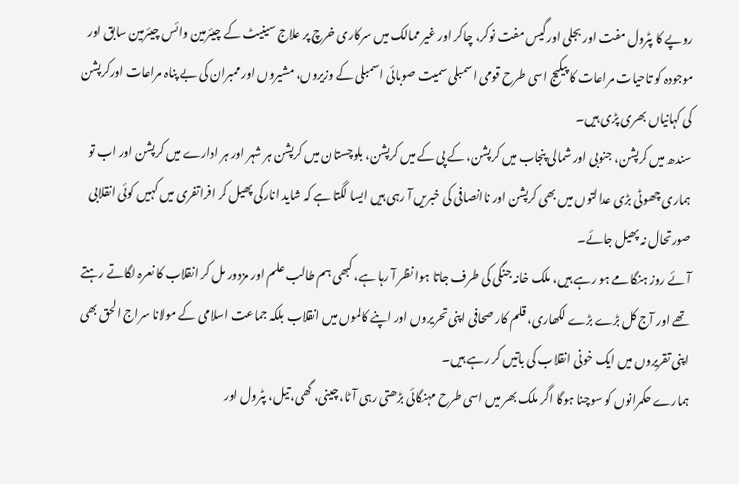روپے کا پٹرول مفت اور بجلی اورگیس مفت نوکر، چاکر اور غیر ممالک میں سرکاری خرچ پر علاج سینیٹ کے چیئرمین وائس چیئرمین سابق اور موجودہ کو تاحیات مراعات کا پیکیج اسی طرح قومی اسمبلی سمیت صوبائی اسمبلی کے وزیروں، مشیروں اور ممبران کی بے پناہ مراعات اورکرپشن کی کہانیاں بھری پڑی ہیں۔
سندھ میں کرپشن، جنوبی اور شمالی پنجاب میں کرپشن، کے پی کے میں کرپشن، بلوچستان میں کرپشن ہر شہر اور ہر ادارے میں کرپشن اور اب تو ہماری چھوٹی بڑی عدالتوں میں بھی کرپشن اور ناانصافی کی خبریں آ رہی ہیں ایسا لگتا ہے کہ شاید انارکی پھیل کر افراتفری میں کہیں کوئی انقلابی صورتحال نہ پھیل جائے۔
آئے روز ہنگامے ہو رہے ہیں، ملک خانہ جنگی کی طرف جاتا ہوا نظر آ رہا ہے، کبھی ہم طالب علم اور مزدور مل کر انقلاب کا نعرہ لگاتے رہتے تھے اور آج کل بڑے بڑے لکھاری، قلم کار صحافی اپنی تحریروں اور اپنے کالموں میں انقلاب بلکہ جماعت اسلامی کے مولانا سراج الحق بھی اپنی تقریروں میں ایک خونی انقلاب کی باتیں کر رہے ہیں۔
ہمارے حکمرانوں کو سوچنا ہوگا اگر ملک بھر میں اسی طرح مہنگائی بڑھتی رہی آٹا، چینی، گھی، تیل، پٹرول اور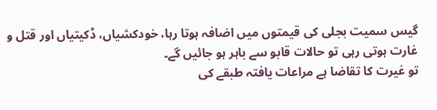گیس سمیت بجلی کی قیمتوں میں اضافہ ہوتا رہا، خودکشیاں، ڈکیتیاں اور قتل و غارت ہوتی رہی تو حالات قابو سے باہر ہو جائیں گے۔
تو غیرت کا تقاضا ہے مراعات یافتہ طبقے کی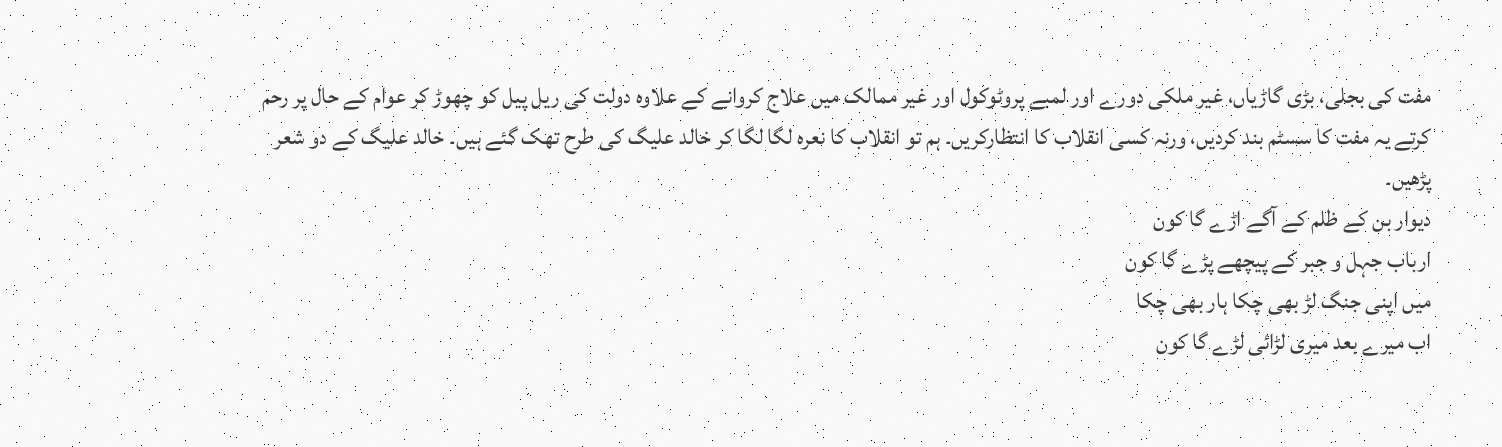مفت کی بجلی، بڑی گاڑیاں، غیر ملکی دورے اور لمبے پروٹوکول اور غیر ممالک میں علاج کروانے کے علاوہ دولت کی ریل پیل کو چھوڑ کر عوام کے حال پر رحم کرتے یہ مفت کا سسٹم بند کردیں، ورنہ کسی انقلاب کا انتظارکریں۔ ہم تو انقلاب کا نعرہ لگا لگا کر خالد علیگ کی طرح تھک گئے ہیں۔ خالد علیگ کے دو شعر پڑھیں۔
دیوار بن کے ظلم کے آگے اڑے گا کون
ارباب جہل و جبر کے پیچھے پڑے گا کون
میں اپنی جنگ لڑ بھی چکا ہار بھی چکا
اب میرے بعد میری لڑائی لڑے گا کون